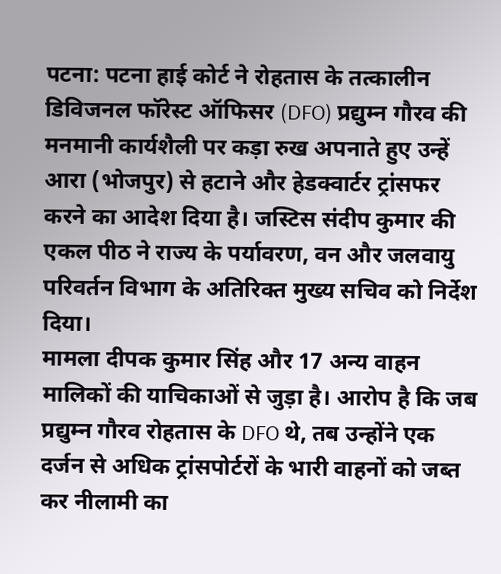पटना: पटना हाई कोर्ट ने रोहतास के तत्कालीन डिविजनल फॉरेस्ट ऑफिसर (DFO) प्रद्युम्न गौरव की मनमानी कार्यशैली पर कड़ा रुख अपनाते हुए उन्हें आरा (भोजपुर) से हटाने और हेडक्वार्टर ट्रांसफर करने का आदेश दिया है। जस्टिस संदीप कुमार की एकल पीठ ने राज्य के पर्यावरण, वन और जलवायु परिवर्तन विभाग के अतिरिक्त मुख्य सचिव को निर्देश दिया।
मामला दीपक कुमार सिंह और 17 अन्य वाहन मालिकों की याचिकाओं से जुड़ा है। आरोप है कि जब प्रद्युम्न गौरव रोहतास के DFO थे, तब उन्होंने एक दर्जन से अधिक ट्रांसपोर्टरों के भारी वाहनों को जब्त कर नीलामी का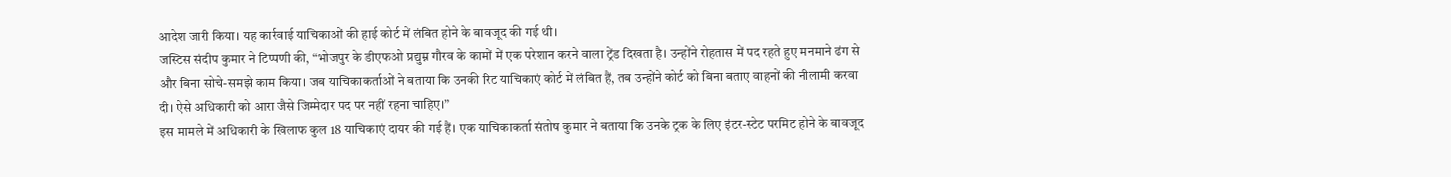आदेश जारी किया। यह कार्रवाई याचिकाओं की हाई कोर्ट में लंबित होने के बावजूद की गई थी।
जस्टिस संदीप कुमार ने टिप्पणी की, “भोजपुर के डीएफओ प्रद्युम्न गौरव के कामों में एक परेशान करने वाला ट्रेंड दिखता है। उन्होंने रोहतास में पद रहते हुए मनमाने ढंग से और बिना सोचे-समझे काम किया। जब याचिकाकर्ताओं ने बताया कि उनकी रिट याचिकाएं कोर्ट में लंबित हैं, तब उन्होंने कोर्ट को बिना बताए वाहनों की नीलामी करवा दी। ऐसे अधिकारी को आरा जैसे जिम्मेदार पद पर नहीं रहना चाहिए।”
इस मामले में अधिकारी के खिलाफ कुल 18 याचिकाएं दायर की गई हैं। एक याचिकाकर्ता संतोष कुमार ने बताया कि उनके ट्रक के लिए इंटर-स्टेट परमिट होने के बावजूद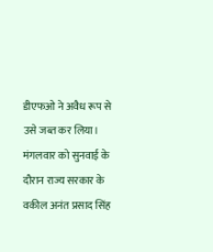डीएफओ ने अवैध रूप से उसे जब्त कर लिया।
मंगलवार को सुनवाई के दौरान राज्य सरकार के वकील अनंत प्रसाद सिंह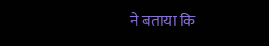ने बताया कि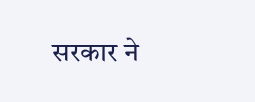सरकार ने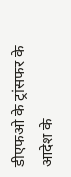डीएफओ के ट्रांसफर के आदेश के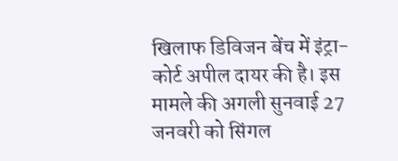खिलाफ डिविजन बेंच में इंट्रा-कोर्ट अपील दायर की है। इस मामले की अगली सुनवाई 27 जनवरी को सिंगल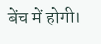बेंच में होगी।